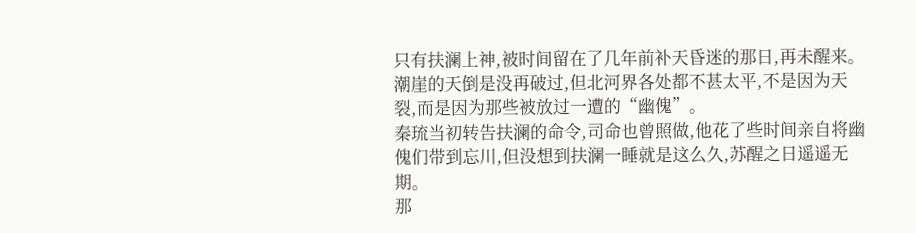只有扶澜上神,被时间留在了几年前补天昏迷的那日,再未醒来。
潮崖的天倒是没再破过,但北河界各处都不甚太平,不是因为天裂,而是因为那些被放过一遭的“幽傀”。
秦琉当初转告扶澜的命令,司命也曾照做,他花了些时间亲自将幽傀们带到忘川,但没想到扶澜一睡就是这么久,苏醒之日遥遥无期。
那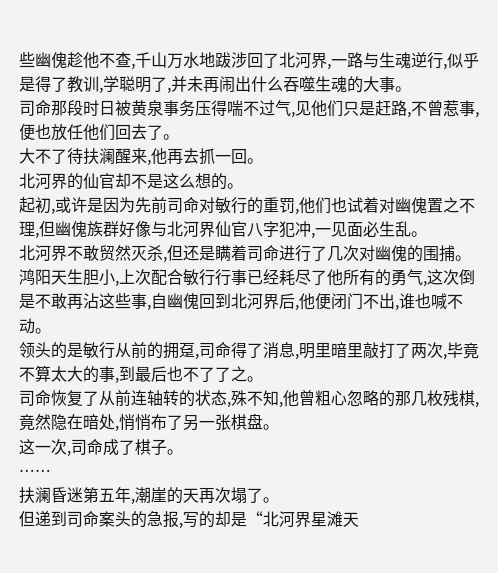些幽傀趁他不查,千山万水地跋涉回了北河界,一路与生魂逆行,似乎是得了教训,学聪明了,并未再闹出什么吞噬生魂的大事。
司命那段时日被黄泉事务压得喘不过气,见他们只是赶路,不曾惹事,便也放任他们回去了。
大不了待扶澜醒来,他再去抓一回。
北河界的仙官却不是这么想的。
起初,或许是因为先前司命对敏行的重罚,他们也试着对幽傀置之不理,但幽傀族群好像与北河界仙官八字犯冲,一见面必生乱。
北河界不敢贸然灭杀,但还是瞒着司命进行了几次对幽傀的围捕。
鸿阳天生胆小,上次配合敏行行事已经耗尽了他所有的勇气,这次倒是不敢再沾这些事,自幽傀回到北河界后,他便闭门不出,谁也喊不动。
领头的是敏行从前的拥趸,司命得了消息,明里暗里敲打了两次,毕竟不算太大的事,到最后也不了了之。
司命恢复了从前连轴转的状态,殊不知,他曾粗心忽略的那几枚残棋,竟然隐在暗处,悄悄布了另一张棋盘。
这一次,司命成了棋子。
……
扶澜昏迷第五年,潮崖的天再次塌了。
但递到司命案头的急报,写的却是“北河界星滩天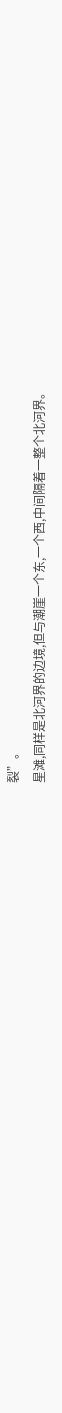裂”。
星滩,同样是北河界的边境,但与潮崖一个东,一个西,中间隔着一整个北河界。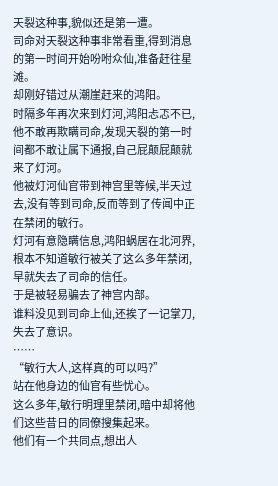天裂这种事,貌似还是第一遭。
司命对天裂这种事非常看重,得到消息的第一时间开始吩咐众仙,准备赶往星滩。
却刚好错过从潮崖赶来的鸿阳。
时隔多年再次来到灯河,鸿阳忐忑不已,他不敢再欺瞒司命,发现天裂的第一时间都不敢让属下通报,自己屁颠屁颠就来了灯河。
他被灯河仙官带到神宫里等候,半天过去,没有等到司命,反而等到了传闻中正在禁闭的敏行。
灯河有意隐瞒信息,鸿阳蜗居在北河界,根本不知道敏行被关了这么多年禁闭,早就失去了司命的信任。
于是被轻易骗去了神宫内部。
谁料没见到司命上仙,还挨了一记掌刀,失去了意识。
……
“敏行大人,这样真的可以吗?”
站在他身边的仙官有些忧心。
这么多年,敏行明理里禁闭,暗中却将他们这些昔日的同僚搜集起来。
他们有一个共同点,想出人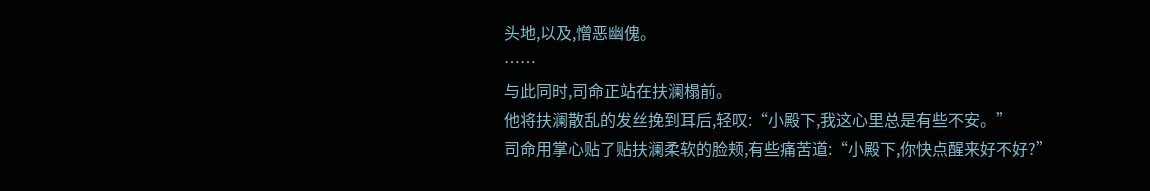头地,以及,憎恶幽傀。
……
与此同时,司命正站在扶澜榻前。
他将扶澜散乱的发丝挽到耳后,轻叹:“小殿下,我这心里总是有些不安。”
司命用掌心贴了贴扶澜柔软的脸颊,有些痛苦道:“小殿下,你快点醒来好不好?”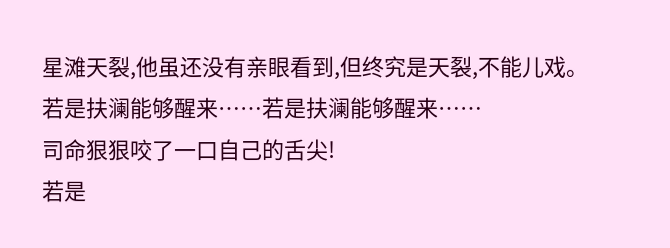星滩天裂,他虽还没有亲眼看到,但终究是天裂,不能儿戏。
若是扶澜能够醒来……若是扶澜能够醒来……
司命狠狠咬了一口自己的舌尖!
若是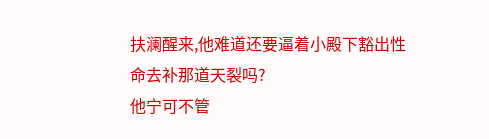扶澜醒来,他难道还要逼着小殿下豁出性命去补那道天裂吗?
他宁可不管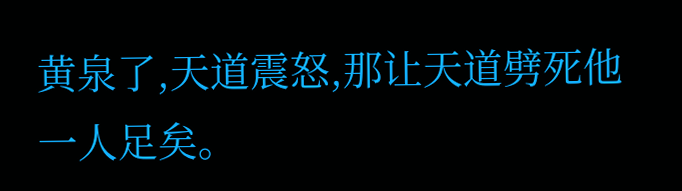黄泉了,天道震怒,那让天道劈死他一人足矣。